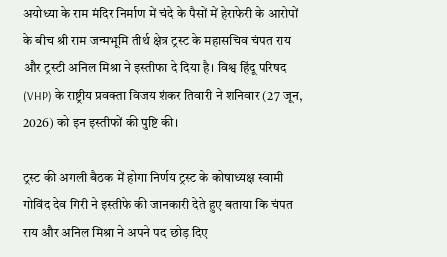अयोध्या के राम मंदिर निर्माण में चंदे के पैसों में हेराफेरी के आरोपों के बीच श्री राम जन्मभूमि तीर्थ क्षेत्र ट्रस्ट के महासचिव चंपत राय और ट्रस्टी अनिल मिश्रा ने इस्तीफा दे दिया है। विश्व हिंदू परिषद (VHP) के राष्ट्रीय प्रवक्ता विजय शंकर तिवारी ने शनिवार (27 जून, 2026) को इन इस्तीफों की पुष्टि की।

ट्रस्ट की अगली बैठक में होगा निर्णय ट्रस्ट के कोषाध्यक्ष स्वामी गोविंद देव गिरी ने इस्तीफे की जानकारी देते हुए बताया कि चंपत राय और अनिल मिश्रा ने अपने पद छोड़ दिए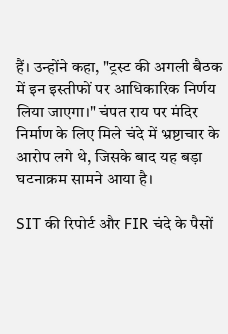हैं। उन्होंने कहा, "ट्रस्ट की अगली बैठक में इन इस्तीफों पर आधिकारिक निर्णय लिया जाएगा।" चंपत राय पर मंदिर निर्माण के लिए मिले चंदे में भ्रष्टाचार के आरोप लगे थे, जिसके बाद यह बड़ा घटनाक्रम सामने आया है।

SIT की रिपोर्ट और FIR चंदे के पैसों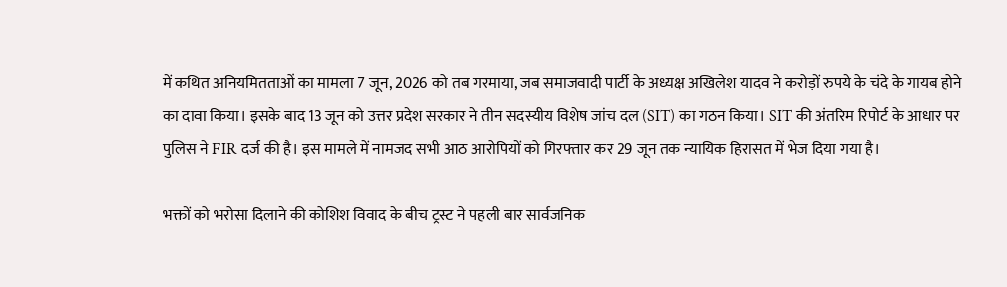में कथित अनियमितताओं का मामला 7 जून, 2026 को तब गरमाया, जब समाजवादी पार्टी के अध्यक्ष अखिलेश यादव ने करोड़ों रुपये के चंदे के गायब होने का दावा किया। इसके बाद 13 जून को उत्तर प्रदेश सरकार ने तीन सदस्यीय विशेष जांच दल (SIT) का गठन किया। SIT की अंतरिम रिपोर्ट के आधार पर पुलिस ने FIR दर्ज की है। इस मामले में नामजद सभी आठ आरोपियों को गिरफ्तार कर 29 जून तक न्यायिक हिरासत में भेज दिया गया है।

भक्तों को भरोसा दिलाने की कोशिश विवाद के बीच ट्रस्ट ने पहली बार सार्वजनिक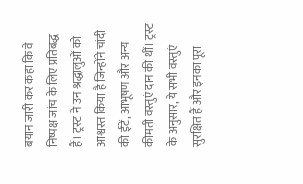बयान जारी कर कहा कि वे निष्पक्ष जांच के लिए प्रतिबद्ध हैं। ट्रस्ट ने उन श्रद्धालुओं को आश्वस्त किया है जिन्होंने चांदी की ईंटें, आभूषण और अन्य कीमती वस्तुएं दान की थीं। ट्रस्ट के अनुसार, ये सभी वस्तुएं सुरक्षित हैं और इनका पूरा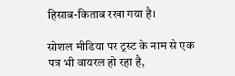हिसाब-किताब रखा गया है।

सोशल मीडिया पर ट्रस्ट के नाम से एक पत्र भी वायरल हो रहा है,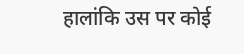हालांकि उस पर कोई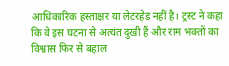आधिकारिक हस्ताक्षर या लेटरहेड नहीं है। ट्रस्ट ने कहा कि वे इस घटना से अत्यंत दुखी हैं और राम भक्तों का विश्वास फिर से बहाल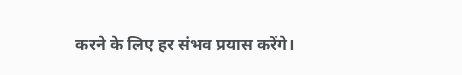करने के लिए हर संभव प्रयास करेंगे।